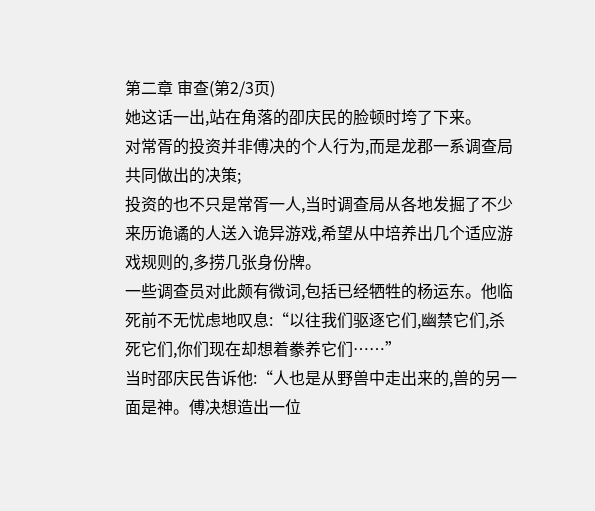第二章 审查(第2/3页)
她这话一出,站在角落的卲庆民的脸顿时垮了下来。
对常胥的投资并非傅决的个人行为,而是龙郡一系调查局共同做出的决策;
投资的也不只是常胥一人,当时调查局从各地发掘了不少来历诡谲的人送入诡异游戏,希望从中培养出几个适应游戏规则的,多捞几张身份牌。
一些调查员对此颇有微词,包括已经牺牲的杨运东。他临死前不无忧虑地叹息:“以往我们驱逐它们,幽禁它们,杀死它们,你们现在却想着豢养它们……”
当时邵庆民告诉他:“人也是从野兽中走出来的,兽的另一面是神。傅决想造出一位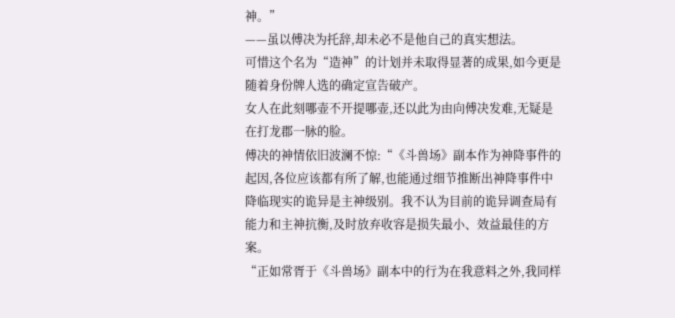神。”
——虽以傅决为托辞,却未必不是他自己的真实想法。
可惜这个名为“造神”的计划并未取得显著的成果,如今更是随着身份牌人选的确定宣告破产。
女人在此刻哪壶不开提哪壶,还以此为由向傅决发难,无疑是在打龙郡一脉的脸。
傅决的神情依旧波澜不惊:“《斗兽场》副本作为神降事件的起因,各位应该都有所了解,也能通过细节推断出神降事件中降临现实的诡异是主神级别。我不认为目前的诡异调查局有能力和主神抗衡,及时放弃收容是损失最小、效益最佳的方案。
“正如常胥于《斗兽场》副本中的行为在我意料之外,我同样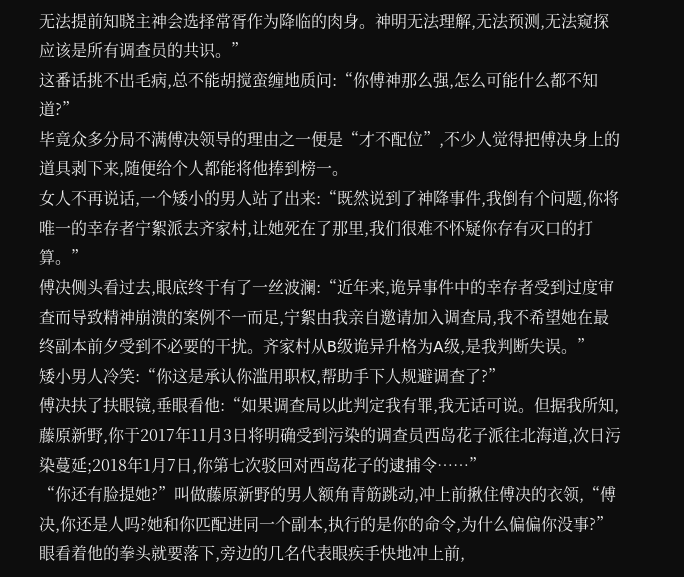无法提前知晓主神会选择常胥作为降临的肉身。神明无法理解,无法预测,无法窥探应该是所有调查员的共识。”
这番话挑不出毛病,总不能胡搅蛮缠地质问:“你傅神那么强,怎么可能什么都不知道?”
毕竟众多分局不满傅决领导的理由之一便是“才不配位”,不少人觉得把傅决身上的道具剥下来,随便给个人都能将他捧到榜一。
女人不再说话,一个矮小的男人站了出来:“既然说到了神降事件,我倒有个问题,你将唯一的幸存者宁絮派去齐家村,让她死在了那里,我们很难不怀疑你存有灭口的打算。”
傅决侧头看过去,眼底终于有了一丝波澜:“近年来,诡异事件中的幸存者受到过度审查而导致精神崩溃的案例不一而足,宁絮由我亲自邀请加入调查局,我不希望她在最终副本前夕受到不必要的干扰。齐家村从B级诡异升格为A级,是我判断失误。”
矮小男人冷笑:“你这是承认你滥用职权,帮助手下人规避调查了?”
傅决扶了扶眼镜,垂眼看他:“如果调查局以此判定我有罪,我无话可说。但据我所知,藤原新野,你于2017年11月3日将明确受到污染的调查员西岛花子派往北海道,次日污染蔓延;2018年1月7日,你第七次驳回对西岛花子的逮捕令……”
“你还有脸提她?”叫做藤原新野的男人额角青筋跳动,冲上前揪住傅决的衣领,“傅决,你还是人吗?她和你匹配进同一个副本,执行的是你的命令,为什么偏偏你没事?”
眼看着他的拳头就要落下,旁边的几名代表眼疾手快地冲上前,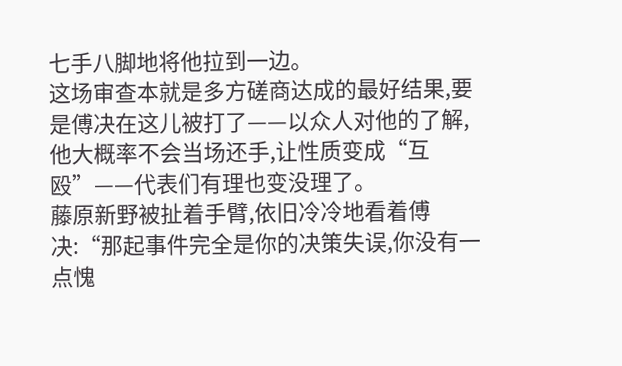七手八脚地将他拉到一边。
这场审查本就是多方磋商达成的最好结果,要是傅决在这儿被打了——以众人对他的了解,他大概率不会当场还手,让性质变成“互殴”——代表们有理也变没理了。
藤原新野被扯着手臂,依旧冷冷地看着傅决:“那起事件完全是你的决策失误,你没有一点愧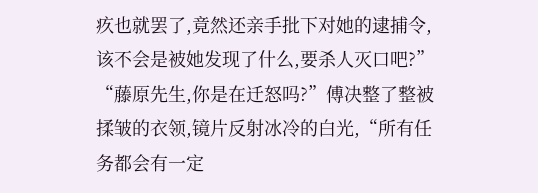疚也就罢了,竟然还亲手批下对她的逮捕令,该不会是被她发现了什么,要杀人灭口吧?”
“藤原先生,你是在迁怒吗?”傅决整了整被揉皱的衣领,镜片反射冰冷的白光,“所有任务都会有一定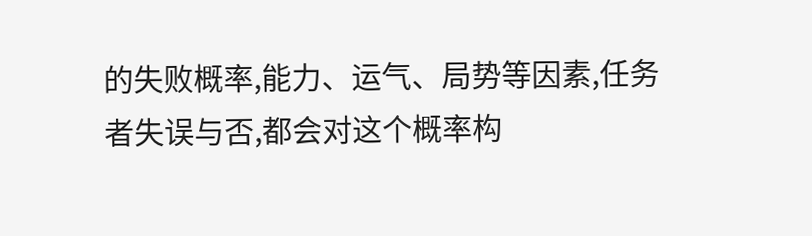的失败概率,能力、运气、局势等因素,任务者失误与否,都会对这个概率构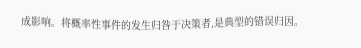成影响。将概率性事件的发生归咎于决策者,是典型的错误归因。